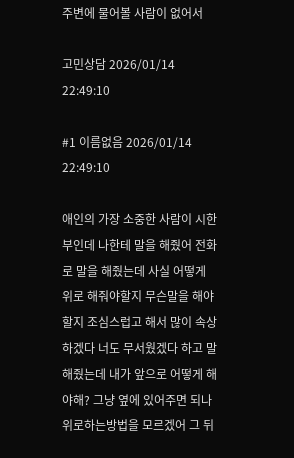주변에 물어볼 사람이 없어서

고민상담 2026/01/14 22:49:10

#1 이름없음 2026/01/14 22:49:10

애인의 가장 소중한 사람이 시한부인데 나한테 말을 해줬어 전화로 말을 해줬는데 사실 어떻게 위로 해줘야할지 무슨말을 해야할지 조심스럽고 해서 많이 속상하겠다 너도 무서웠겠다 하고 말해줬는데 내가 앞으로 어떻게 해야해? 그냥 옆에 있어주면 되나 위로하는방법을 모르겠어 그 뒤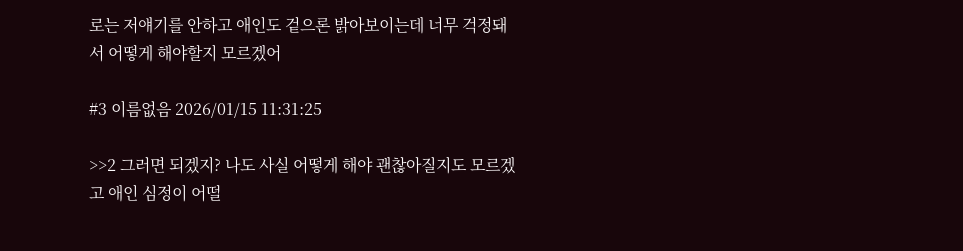로는 저얘기를 안하고 애인도 겉으론 밝아보이는데 너무 걱정돼서 어떻게 해야할지 모르겠어

#3 이름없음 2026/01/15 11:31:25

>>2 그러면 되겠지? 나도 사실 어떻게 해야 괜찮아질지도 모르겠고 애인 심정이 어떨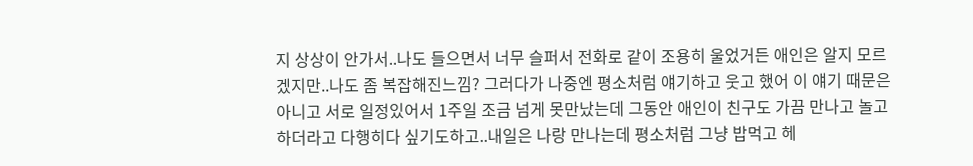지 상상이 안가서..나도 들으면서 너무 슬퍼서 전화로 같이 조용히 울었거든 애인은 알지 모르겠지만..나도 좀 복잡해진느낌? 그러다가 나중엔 평소처럼 얘기하고 웃고 했어 이 얘기 때문은 아니고 서로 일정있어서 1주일 조금 넘게 못만났는데 그동안 애인이 친구도 가끔 만나고 놀고 하더라고 다행히다 싶기도하고..내일은 나랑 만나는데 평소처럼 그냥 밥먹고 헤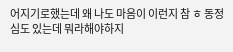어지기로했는데 왜 나도 마음이 이런지 참 ㅎ 동정심도 있는데 뭐라해야하지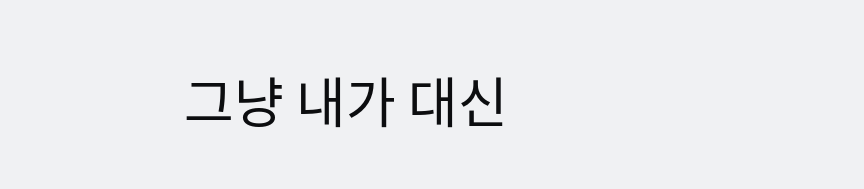그냥 내가 대신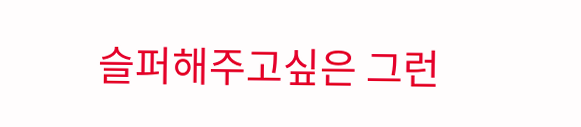슬퍼해주고싶은 그런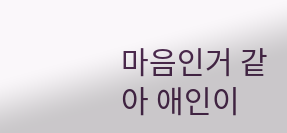마음인거 같아 애인이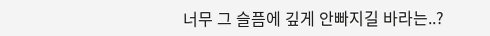너무 그 슬픔에 깊게 안빠지길 바라는..?